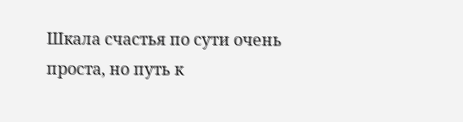Шкала счастья по сути очень проста, но путь к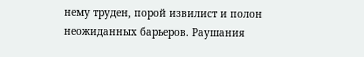нему труден, порой извилист и полон неожиданных барьеров. Раушания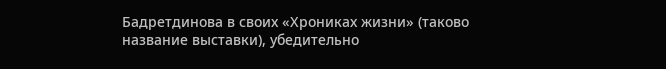Бадретдинова в своих «Хрониках жизни» (таково название выставки), убедительно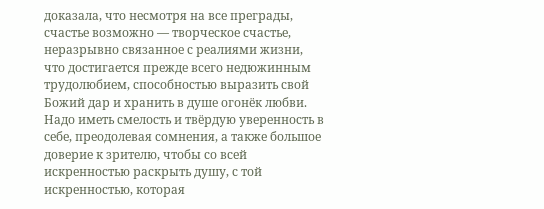доказала, что несмотря на все преграды, счастье возможно — творческое счастье, неразрывно связанное с реалиями жизни, что достигается прежде всего недюжинным трудолюбием, способностью выразить свой Божий дар и хранить в душе огонёк любви. Надо иметь смелость и твёрдую уверенность в себе, преодолевая сомнения, а также большое доверие к зрителю, чтобы со всей искренностью раскрыть душу, с той искренностью, которая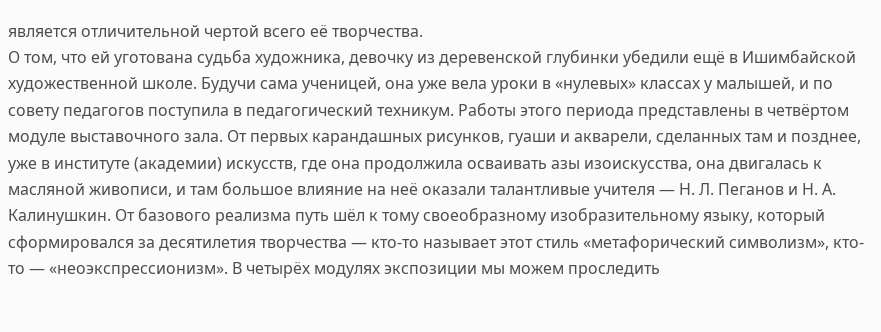является отличительной чертой всего её творчества.
О том, что ей уготована судьба художника, девочку из деревенской глубинки убедили ещё в Ишимбайской художественной школе. Будучи сама ученицей, она уже вела уроки в «нулевых» классах у малышей, и по совету педагогов поступила в педагогический техникум. Работы этого периода представлены в четвёртом модуле выставочного зала. От первых карандашных рисунков, гуаши и акварели, сделанных там и позднее, уже в институте (академии) искусств, где она продолжила осваивать азы изоискусства, она двигалась к масляной живописи, и там большое влияние на неё оказали талантливые учителя — Н. Л. Пеганов и Н. А. Калинушкин. От базового реализма путь шёл к тому своеобразному изобразительному языку, который сформировался за десятилетия творчества — кто-то называет этот стиль «метафорический символизм», кто-то — «неоэкспрессионизм». В четырёх модулях экспозиции мы можем проследить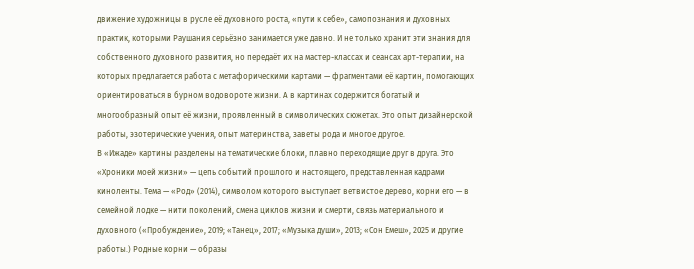движение художницы в русле её духовного роста, «пути к себе», самопознания и духовных практик, которыми Раушания серьёзно занимается уже давно. И не только хранит эти знания для собственного духовного развития, но передаёт их на мастер-классах и сеансах арт-терапии, на которых предлагается работа с метафорическими картами — фрагментами её картин, помогающих ориентироваться в бурном водовороте жизни. А в картинах содержится богатый и многообразный опыт её жизни, проявленный в символических сюжетах. Это опыт дизайнерской работы, эзотерические учения, опыт материнства, заветы рода и многое другое.
В «Ижаде» картины разделены на тематические блоки, плавно переходящие друг в друга. Это «Хроники моей жизни» — цепь событий прошлого и настоящего, представленная кадрами киноленты. Тема — «Род» (2014), символом которого выступает ветвистое дерево, корни его — в семейной лодке — нити поколений, смена циклов жизни и смерти, связь материального и духовного («Пробуждение», 2019; «Танец», 2017; «Музыка души», 2013; «Сон Емеш», 2025 и другие работы.) Родные корни — образы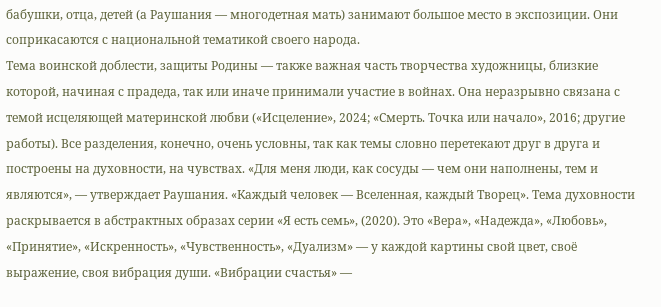бабушки, отца, детей (а Раушания — многодетная мать) занимают большое место в экспозиции. Они соприкасаются с национальной тематикой своего народа.
Тема воинской доблести, защиты Родины — также важная часть творчества художницы, близкие которой, начиная с прадеда, так или иначе принимали участие в войнах. Она неразрывно связана с темой исцеляющей материнской любви («Исцеление», 2024; «Смерть. Точка или начало», 2016; другие работы). Все разделения, конечно, очень условны, так как темы словно перетекают друг в друга и построены на духовности, на чувствах. «Для меня люди, как сосуды — чем они наполнены, тем и являются», — утверждает Раушания. «Каждый человек — Вселенная, каждый Творец». Тема духовности раскрывается в абстрактных образах серии «Я есть семь», (2020). Это «Вера», «Надежда», «Любовь», «Принятие», «Искренность», «Чувственность», «Дуализм» — у каждой картины свой цвет, своё выражение, своя вибрация души. «Вибрации счастья» —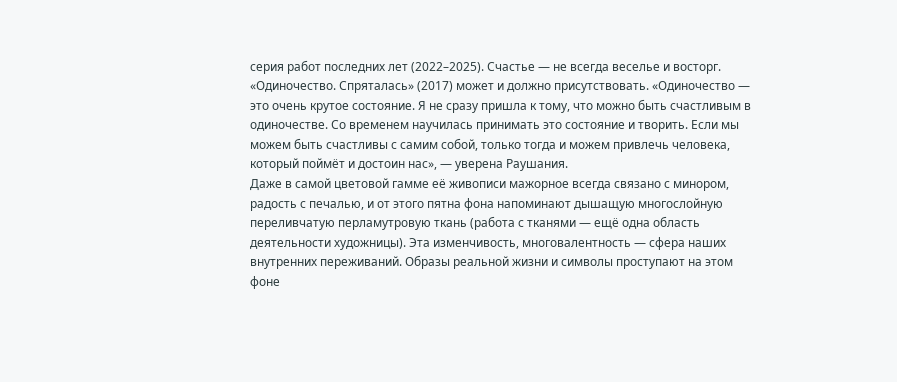серия работ последних лет (2022–2025). Счастье — не всегда веселье и восторг. «Одиночество. Спряталась» (2017) может и должно присутствовать. «Одиночество — это очень крутое состояние. Я не сразу пришла к тому, что можно быть счастливым в одиночестве. Со временем научилась принимать это состояние и творить. Если мы можем быть счастливы с самим собой, только тогда и можем привлечь человека, который поймёт и достоин нас», — уверена Раушания.
Даже в самой цветовой гамме её живописи мажорное всегда связано с минором, радость с печалью, и от этого пятна фона напоминают дышащую многослойную переливчатую перламутровую ткань (работа с тканями — ещё одна область деятельности художницы). Эта изменчивость, многовалентность — сфера наших внутренних переживаний. Образы реальной жизни и символы проступают на этом фоне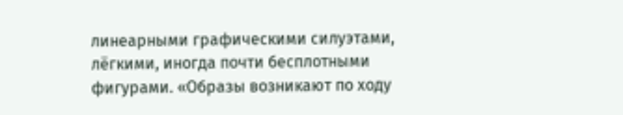линеарными графическими силуэтами, лёгкими, иногда почти бесплотными фигурами. «Образы возникают по ходу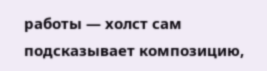работы — холст сам подсказывает композицию,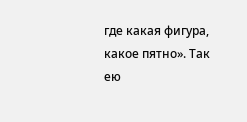где какая фигура, какое пятно». Так ею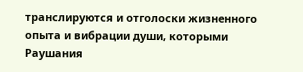транслируются и отголоски жизненного опыта и вибрации души, которыми Раушания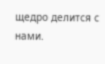щедро делится с нами.